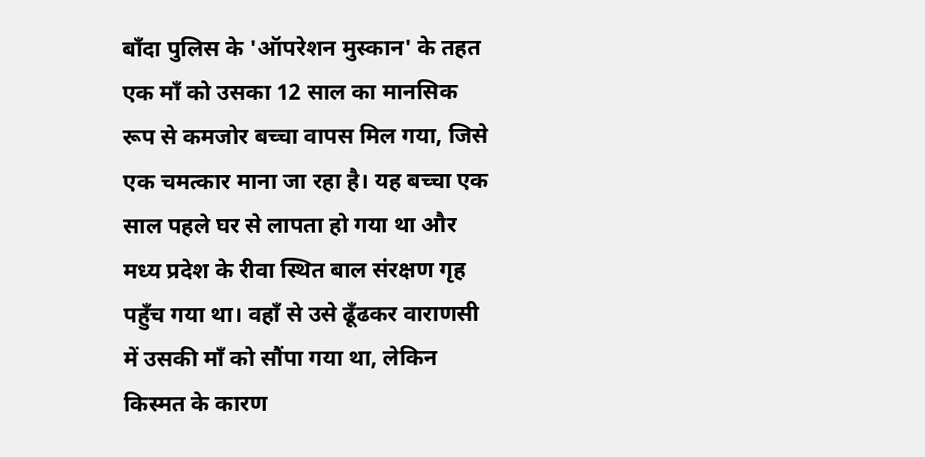बाँदा पुलिस के 'ऑपरेशन मुस्कान' के तहत एक माँ को उसका 12 साल का मानसिक रूप से कमजोर बच्चा वापस मिल गया, जिसे एक चमत्कार माना जा रहा है। यह बच्चा एक साल पहले घर से लापता हो गया था और मध्य प्रदेश के रीवा स्थित बाल संरक्षण गृह पहुँच गया था। वहाँ से उसे ढूँढकर वाराणसी में उसकी माँ को सौंपा गया था, लेकिन किस्मत के कारण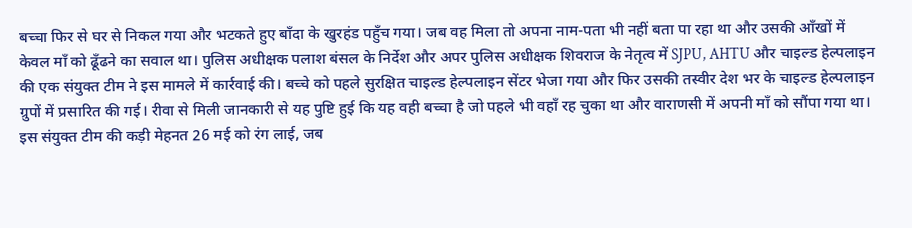बच्चा फिर से घर से निकल गया और भटकते हुए बाँदा के खुरहंड पहुँच गया। जब वह मिला तो अपना नाम-पता भी नहीं बता पा रहा था और उसकी आँखों में केवल माँ को ढूँढने का सवाल था। पुलिस अधीक्षक पलाश बंसल के निर्देश और अपर पुलिस अधीक्षक शिवराज के नेतृत्व में SJPU, AHTU और चाइल्ड हेल्पलाइन की एक संयुक्त टीम ने इस मामले में कार्रवाई की। बच्चे को पहले सुरक्षित चाइल्ड हेल्पलाइन सेंटर भेजा गया और फिर उसकी तस्वीर देश भर के चाइल्ड हेल्पलाइन ग्रुपों में प्रसारित की गई। रीवा से मिली जानकारी से यह पुष्टि हुई कि यह वही बच्चा है जो पहले भी वहाँ रह चुका था और वाराणसी में अपनी माँ को सौंपा गया था। इस संयुक्त टीम की कड़ी मेहनत 26 मई को रंग लाई, जब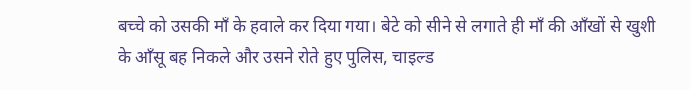बच्चे को उसकी माँ के हवाले कर दिया गया। बेटे को सीने से लगाते ही माँ की आँखों से खुशी के आँसू बह निकले और उसने रोते हुए पुलिस, चाइल्ड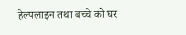हेल्पलाइन तथा बच्चे को घर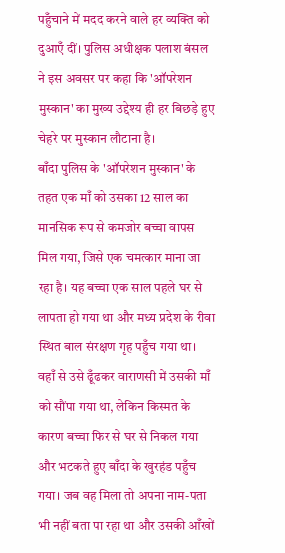पहुँचाने में मदद करने वाले हर व्यक्ति को दुआएँ दीं। पुलिस अधीक्षक पलाश बंसल ने इस अवसर पर कहा कि 'ऑपरेशन मुस्कान' का मुख्य उद्देश्य ही हर बिछड़े हुए चेहरे पर मुस्कान लौटाना है।
बाँदा पुलिस के 'ऑपरेशन मुस्कान' के तहत एक माँ को उसका 12 साल का मानसिक रूप से कमजोर बच्चा वापस मिल गया, जिसे एक चमत्कार माना जा रहा है। यह बच्चा एक साल पहले घर से लापता हो गया था और मध्य प्रदेश के रीवा स्थित बाल संरक्षण गृह पहुँच गया था। वहाँ से उसे ढूँढकर वाराणसी में उसकी माँ को सौंपा गया था, लेकिन किस्मत के कारण बच्चा फिर से घर से निकल गया और भटकते हुए बाँदा के खुरहंड पहुँच गया। जब वह मिला तो अपना नाम-पता भी नहीं बता पा रहा था और उसकी आँखों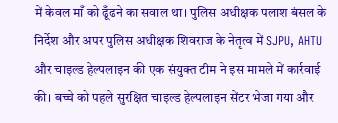में केवल माँ को ढूँढने का सवाल था। पुलिस अधीक्षक पलाश बंसल के निर्देश और अपर पुलिस अधीक्षक शिवराज के नेतृत्व में SJPU, AHTU और चाइल्ड हेल्पलाइन की एक संयुक्त टीम ने इस मामले में कार्रवाई
की। बच्चे को पहले सुरक्षित चाइल्ड हेल्पलाइन सेंटर भेजा गया और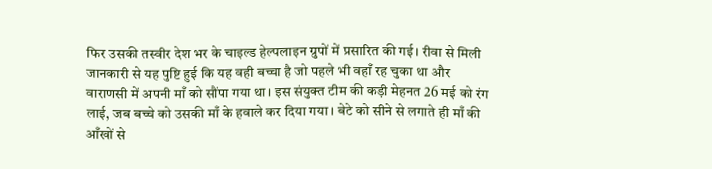फिर उसकी तस्वीर देश भर के चाइल्ड हेल्पलाइन ग्रुपों में प्रसारित की गई। रीवा से मिली जानकारी से यह पुष्टि हुई कि यह वही बच्चा है जो पहले भी वहाँ रह चुका था और वाराणसी में अपनी माँ को सौंपा गया था। इस संयुक्त टीम की कड़ी मेहनत 26 मई को रंग लाई, जब बच्चे को उसकी माँ के हवाले कर दिया गया। बेटे को सीने से लगाते ही माँ की आँखों से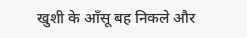खुशी के आँसू बह निकले और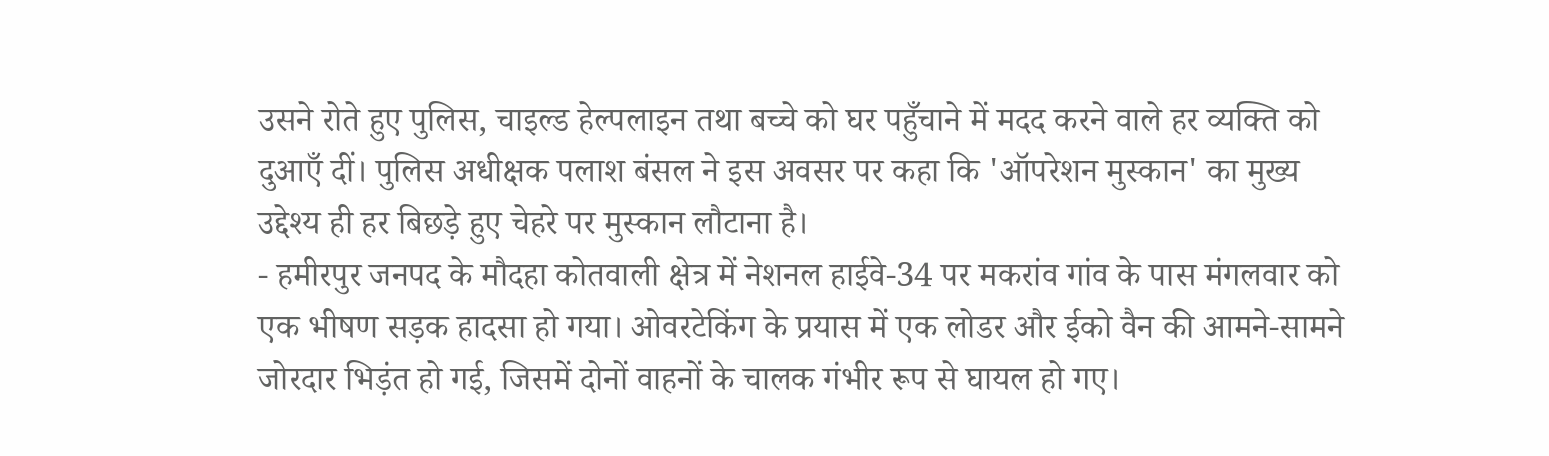उसने रोते हुए पुलिस, चाइल्ड हेल्पलाइन तथा बच्चे को घर पहुँचाने में मदद करने वाले हर व्यक्ति को दुआएँ दीं। पुलिस अधीक्षक पलाश बंसल ने इस अवसर पर कहा कि 'ऑपरेशन मुस्कान' का मुख्य उद्देश्य ही हर बिछड़े हुए चेहरे पर मुस्कान लौटाना है।
- हमीरपुर जनपद के मौदहा कोतवाली क्षेत्र में नेशनल हाईवे-34 पर मकरांव गांव के पास मंगलवार को एक भीषण सड़क हादसा हो गया। ओवरटेकिंग के प्रयास में एक लोडर और ईको वैन की आमने-सामने जोरदार भिड़ंत हो गई, जिसमें दोनों वाहनों के चालक गंभीर रूप से घायल हो गए।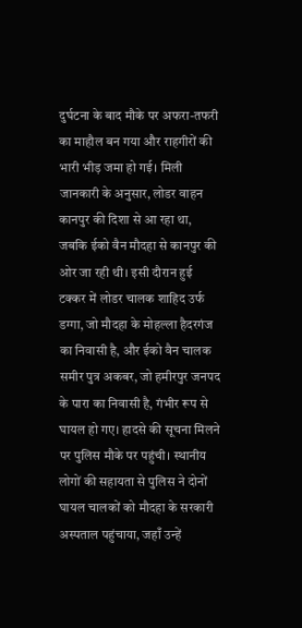दुर्घटना के बाद मौके पर अफरा-तफरी का माहौल बन गया और राहगीरों की भारी भीड़ जमा हो गई। मिली जानकारी के अनुसार, लोडर वाहन कानपुर की दिशा से आ रहा था, जबकि ईको वैन मौदहा से कानपुर की ओर जा रही थी। इसी दौरान हुई टक्कर में लोडर चालक शाहिद उर्फ डग्गा, जो मौदहा के मोहल्ला हैदरगंज का निवासी है, और ईको वैन चालक समीर पुत्र अकबर, जो हमीरपुर जनपद के पारा का निवासी है, गंभीर रूप से घायल हो गए। हादसे की सूचना मिलने पर पुलिस मौके पर पहुंची। स्थानीय लोगों की सहायता से पुलिस ने दोनों घायल चालकों को मौदहा के सरकारी अस्पताल पहुंचाया, जहाँ उन्हें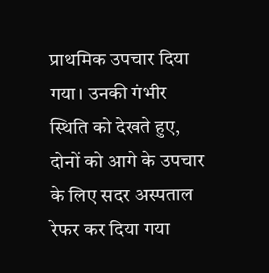प्राथमिक उपचार दिया गया। उनकी गंभीर स्थिति को देखते हुए, दोनों को आगे के उपचार के लिए सदर अस्पताल रेफर कर दिया गया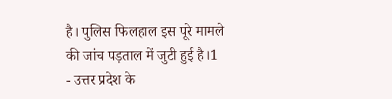है। पुलिस फिलहाल इस पूरे मामले की जांच पड़ताल में जुटी हुई है।1
- उत्तर प्रदेश के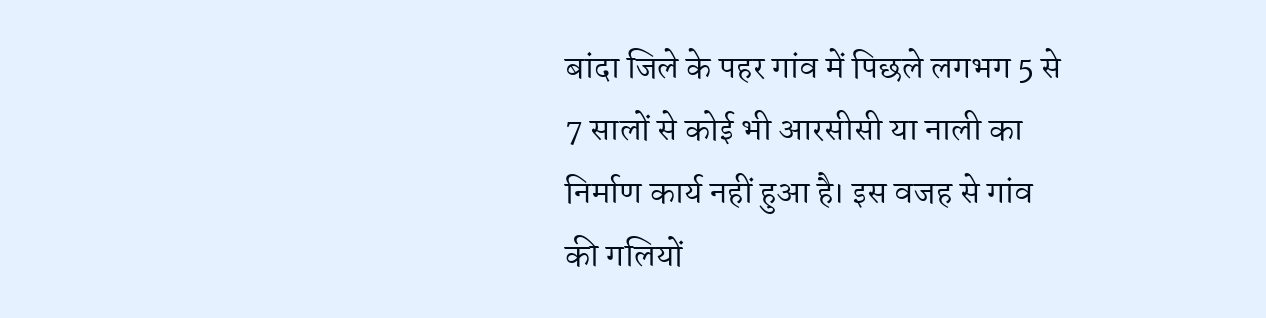बांदा जिले के पहर गांव में पिछले लगभग 5 से 7 सालों से कोई भी आरसीसी या नाली का निर्माण कार्य नहीं हुआ है। इस वजह से गांव की गलियों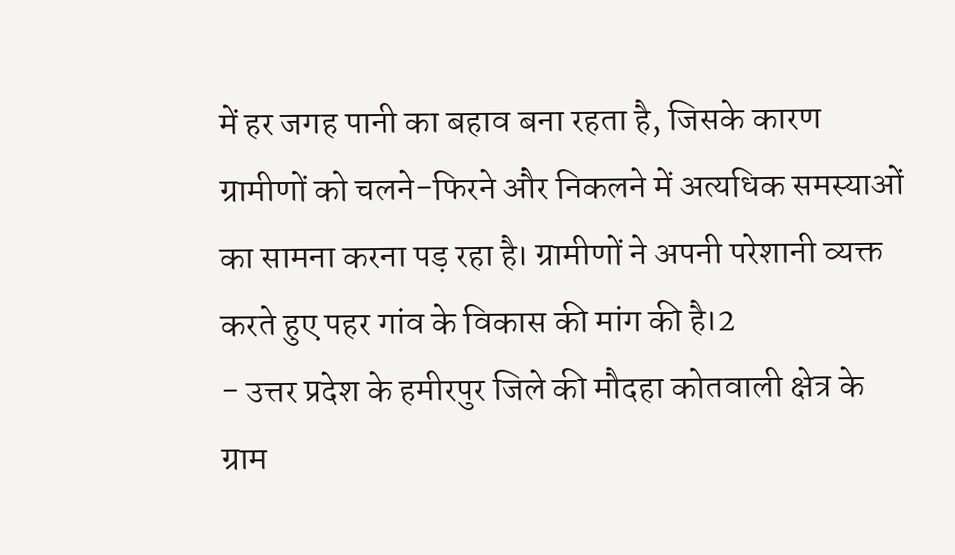में हर जगह पानी का बहाव बना रहता है, जिसके कारण ग्रामीणों को चलने-फिरने और निकलने में अत्यधिक समस्याओं का सामना करना पड़ रहा है। ग्रामीणों ने अपनी परेशानी व्यक्त करते हुए पहर गांव के विकास की मांग की है।2
- उत्तर प्रदेश के हमीरपुर जिले की मौदहा कोतवाली क्षेत्र के ग्राम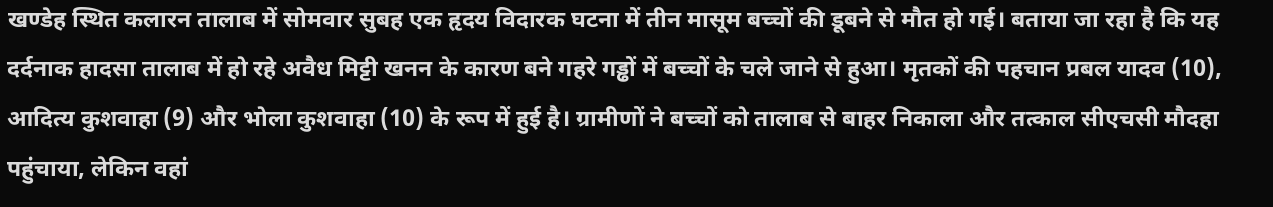खण्डेह स्थित कलारन तालाब में सोमवार सुबह एक हृदय विदारक घटना में तीन मासूम बच्चों की डूबने से मौत हो गई। बताया जा रहा है कि यह दर्दनाक हादसा तालाब में हो रहे अवैध मिट्टी खनन के कारण बने गहरे गड्ढों में बच्चों के चले जाने से हुआ। मृतकों की पहचान प्रबल यादव (10), आदित्य कुशवाहा (9) और भोला कुशवाहा (10) के रूप में हुई है। ग्रामीणों ने बच्चों को तालाब से बाहर निकाला और तत्काल सीएचसी मौदहा पहुंचाया, लेकिन वहां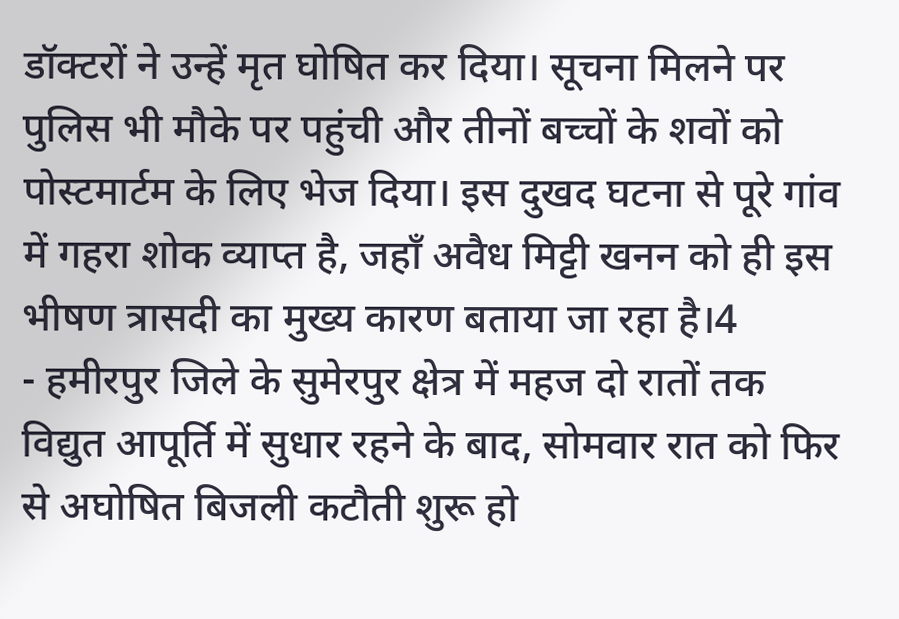डॉक्टरों ने उन्हें मृत घोषित कर दिया। सूचना मिलने पर पुलिस भी मौके पर पहुंची और तीनों बच्चों के शवों को पोस्टमार्टम के लिए भेज दिया। इस दुखद घटना से पूरे गांव में गहरा शोक व्याप्त है, जहाँ अवैध मिट्टी खनन को ही इस भीषण त्रासदी का मुख्य कारण बताया जा रहा है।4
- हमीरपुर जिले के सुमेरपुर क्षेत्र में महज दो रातों तक विद्युत आपूर्ति में सुधार रहने के बाद, सोमवार रात को फिर से अघोषित बिजली कटौती शुरू हो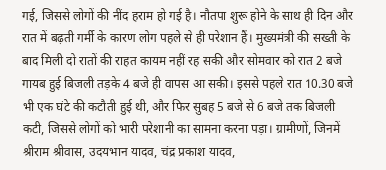गई, जिससे लोगों की नींद हराम हो गई है। नौतपा शुरू होने के साथ ही दिन और रात में बढ़ती गर्मी के कारण लोग पहले से ही परेशान हैं। मुख्यमंत्री की सख्ती के बाद मिली दो रातों की राहत कायम नहीं रह सकी और सोमवार को रात 2 बजे गायब हुई बिजली तड़के 4 बजे ही वापस आ सकी। इससे पहले रात 10.30 बजे भी एक घंटे की कटौती हुई थी, और फिर सुबह 5 बजे से 6 बजे तक बिजली कटी, जिससे लोगों को भारी परेशानी का सामना करना पड़ा। ग्रामीणों, जिनमें श्रीराम श्रीवास, उदयभान यादव, चंद्र प्रकाश यादव,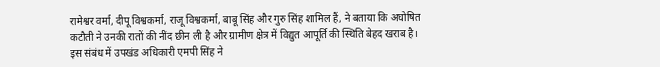रामेश्वर वर्मा, दीपू विश्वकर्मा, राजू विश्वकर्मा, बाबू सिंह और गुरु सिंह शामिल हैं, ने बताया कि अघोषित कटौती ने उनकी रातों की नींद छीन ली है और ग्रामीण क्षेत्र में विद्युत आपूर्ति की स्थिति बेहद खराब है। इस संबंध में उपखंड अधिकारी एमपी सिंह ने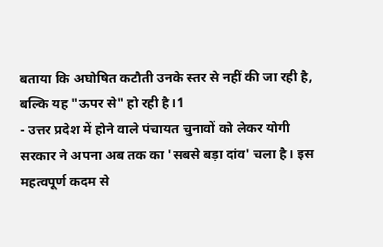बताया कि अघोषित कटौती उनके स्तर से नहीं की जा रही है, बल्कि यह "ऊपर से" हो रही है।1
- उत्तर प्रदेश में होने वाले पंचायत चुनावों को लेकर योगी सरकार ने अपना अब तक का 'सबसे बड़ा दांव' चला है। इस महत्वपूर्ण कदम से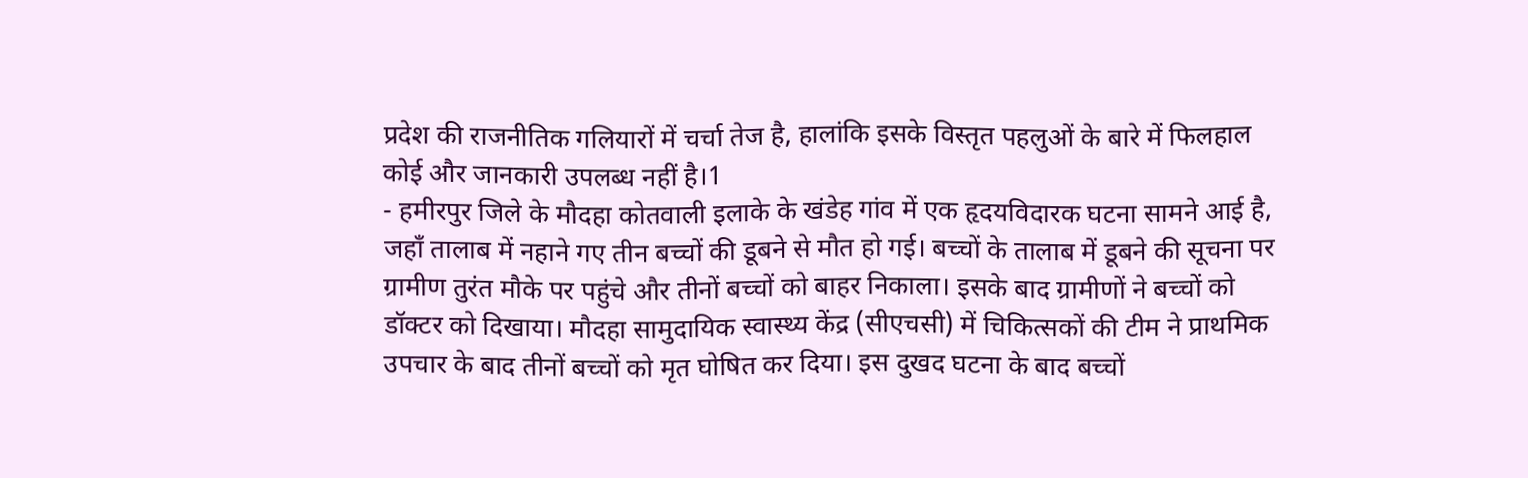प्रदेश की राजनीतिक गलियारों में चर्चा तेज है, हालांकि इसके विस्तृत पहलुओं के बारे में फिलहाल कोई और जानकारी उपलब्ध नहीं है।1
- हमीरपुर जिले के मौदहा कोतवाली इलाके के खंडेह गांव में एक हृदयविदारक घटना सामने आई है, जहाँ तालाब में नहाने गए तीन बच्चों की डूबने से मौत हो गई। बच्चों के तालाब में डूबने की सूचना पर ग्रामीण तुरंत मौके पर पहुंचे और तीनों बच्चों को बाहर निकाला। इसके बाद ग्रामीणों ने बच्चों को डॉक्टर को दिखाया। मौदहा सामुदायिक स्वास्थ्य केंद्र (सीएचसी) में चिकित्सकों की टीम ने प्राथमिक उपचार के बाद तीनों बच्चों को मृत घोषित कर दिया। इस दुखद घटना के बाद बच्चों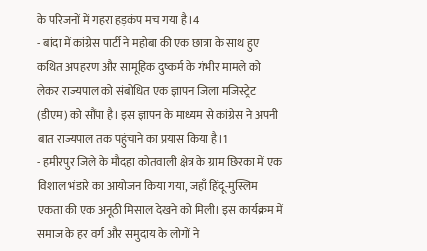के परिजनों में गहरा हड़कंप मच गया है।4
- बांदा में कांग्रेस पार्टी ने महोबा की एक छात्रा के साथ हुए कथित अपहरण और सामूहिक दुष्कर्म के गंभीर मामले को लेकर राज्यपाल को संबोधित एक ज्ञापन जिला मजिस्ट्रेट (डीएम) को सौंपा है। इस ज्ञापन के माध्यम से कांग्रेस ने अपनी बात राज्यपाल तक पहुंचाने का प्रयास किया है।1
- हमीरपुर जिले के मौदहा कोतवाली क्षेत्र के ग्राम छिरका में एक विशाल भंडारे का आयोजन किया गया, जहाँ हिंदू-मुस्लिम एकता की एक अनूठी मिसाल देखने को मिली। इस कार्यक्रम में समाज के हर वर्ग और समुदाय के लोगों ने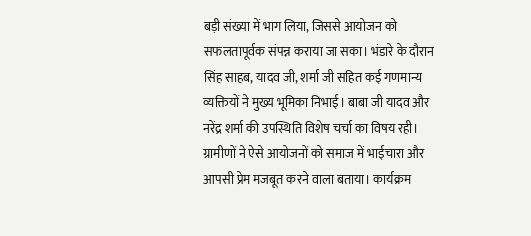बड़ी संख्या में भाग लिया, जिससे आयोजन को सफलतापूर्वक संपन्न कराया जा सका। भंडारे के दौरान सिंह साहब, यादव जी, शर्मा जी सहित कई गणमान्य व्यक्तियों ने मुख्य भूमिका निभाई। बाबा जी यादव और नरेंद्र शर्मा की उपस्थिति विशेष चर्चा का विषय रही। ग्रामीणों ने ऐसे आयोजनों को समाज में भाईचारा और आपसी प्रेम मजबूत करने वाला बताया। कार्यक्रम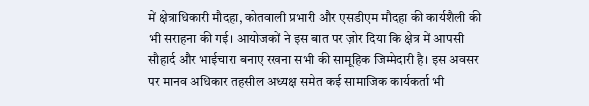में क्षेत्राधिकारी मौदहा, कोतवाली प्रभारी और एसडीएम मौदहा की कार्यशैली की भी सराहना की गई। आयोजकों ने इस बात पर ज़ोर दिया कि क्षेत्र में आपसी सौहार्द और भाईचारा बनाए रखना सभी की सामूहिक जिम्मेदारी है। इस अवसर पर मानव अधिकार तहसील अध्यक्ष समेत कई सामाजिक कार्यकर्ता भी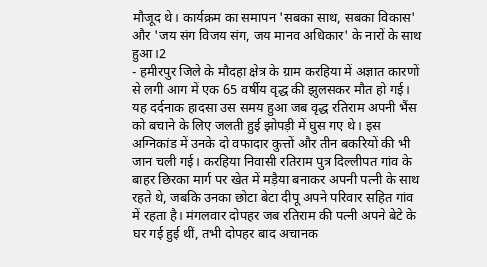मौजूद थे। कार्यक्रम का समापन 'सबका साथ, सबका विकास' और 'जय संग विजय संग, जय मानव अधिकार' के नारों के साथ हुआ।2
- हमीरपुर जिले के मौदहा क्षेत्र के ग्राम करहिया में अज्ञात कारणों से लगी आग में एक 65 वर्षीय वृद्ध की झुलसकर मौत हो गई। यह दर्दनाक हादसा उस समय हुआ जब वृद्ध रतिराम अपनी भैंस को बचाने के लिए जलती हुई झोपड़ी में घुस गए थे। इस अग्निकांड में उनके दो वफादार कुत्तों और तीन बकरियों की भी जान चली गई। करहिया निवासी रतिराम पुत्र दिल्लीपत गांव के बाहर छिरका मार्ग पर खेत में मड़ैया बनाकर अपनी पत्नी के साथ रहते थे, जबकि उनका छोटा बेटा दीपू अपने परिवार सहित गांव में रहता है। मंगलवार दोपहर जब रतिराम की पत्नी अपने बेटे के घर गई हुई थीं, तभी दोपहर बाद अचानक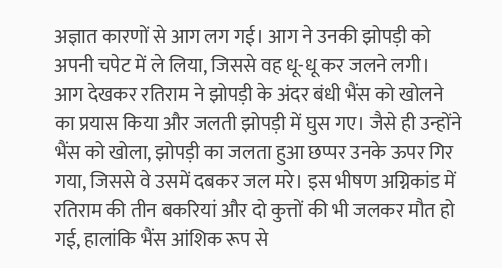अज्ञात कारणों से आग लग गई। आग ने उनकी झोपड़ी को अपनी चपेट में ले लिया, जिससे वह धू-धू कर जलने लगी। आग देखकर रतिराम ने झोपड़ी के अंदर बंधी भैंस को खोलने का प्रयास किया और जलती झोपड़ी में घुस गए। जैसे ही उन्होंने भैंस को खोला, झोपड़ी का जलता हुआ छप्पर उनके ऊपर गिर गया, जिससे वे उसमें दबकर जल मरे। इस भीषण अग्निकांड में रतिराम की तीन बकरियां और दो कुत्तों की भी जलकर मौत हो गई, हालांकि भैंस आंशिक रूप से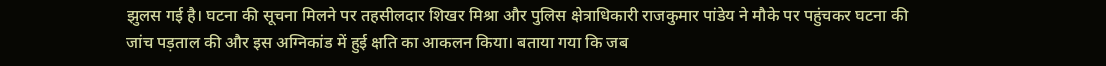झुलस गई है। घटना की सूचना मिलने पर तहसीलदार शिखर मिश्रा और पुलिस क्षेत्राधिकारी राजकुमार पांडेय ने मौके पर पहुंचकर घटना की जांच पड़ताल की और इस अग्निकांड में हुई क्षति का आकलन किया। बताया गया कि जब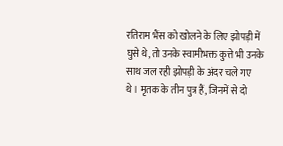रतिराम भैंस को खोलने के लिए झोपड़ी में घुसे थे, तो उनके स्वामीभक्त कुत्ते भी उनके साथ जल रही झोपड़ी के अंदर चले गए थे। मृतक के तीन पुत्र हैं, जिनमें से दो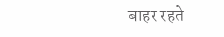बाहर रहते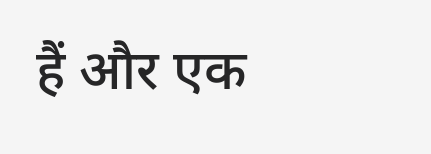हैं और एक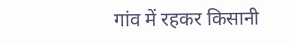गांव में रहकर किसानी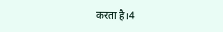करता है।4